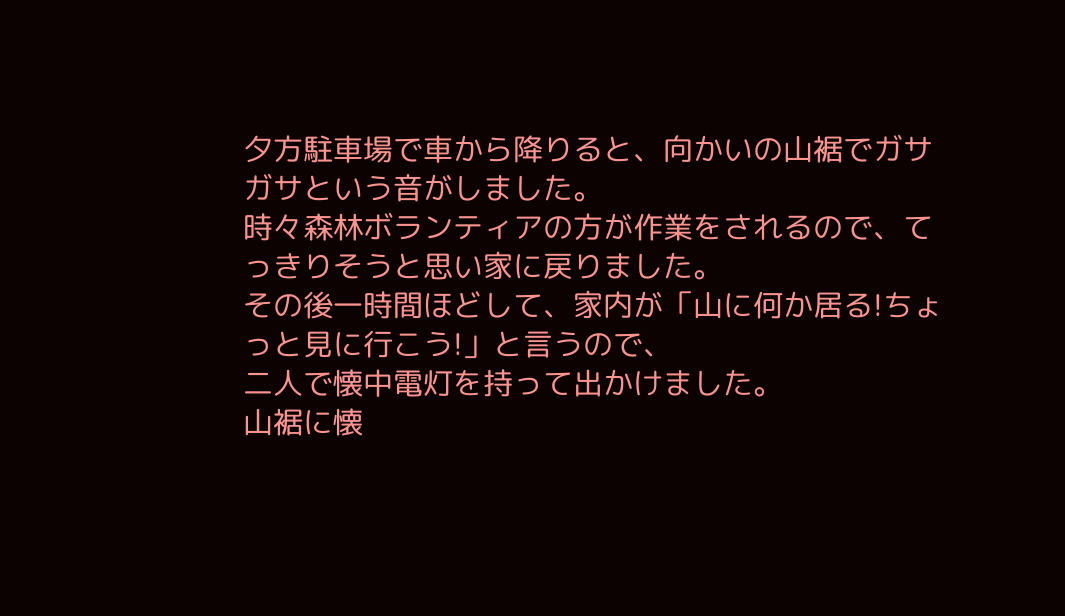夕方駐車場で車から降りると、向かいの山裾でガサガサという音がしました。
時々森林ボランティアの方が作業をされるので、てっきりそうと思い家に戻りました。
その後一時間ほどして、家内が「山に何か居る!ちょっと見に行こう!」と言うので、
二人で懐中電灯を持って出かけました。
山裾に懐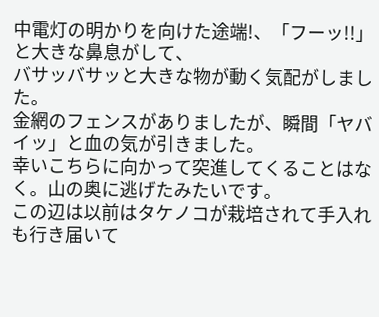中電灯の明かりを向けた途端!、「フーッ!!」 と大きな鼻息がして、
バサッバサッと大きな物が動く気配がしました。
金網のフェンスがありましたが、瞬間「ヤバイッ」と血の気が引きました。
幸いこちらに向かって突進してくることはなく。山の奥に逃げたみたいです。
この辺は以前はタケノコが栽培されて手入れも行き届いて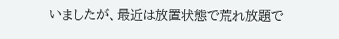いましたが、最近は放置状態で荒れ放題で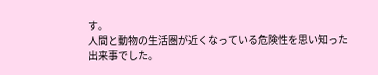す。
人間と動物の生活圏が近くなっている危険性を思い知った出来事でした。